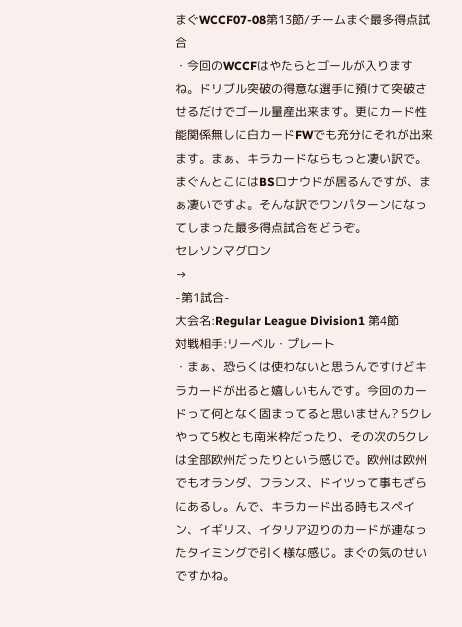まぐWCCF07-08第13節/チームまぐ最多得点試合
・今回のWCCFはやたらとゴールが入りますね。ドリブル突破の得意な選手に預けて突破させるだけでゴール量産出来ます。更にカード性能関係無しに白カードFWでも充分にそれが出来ます。まぁ、キラカードならもっと凄い訳で。まぐんとこにはBSロナウドが居るんですが、まぁ凄いですよ。そんな訳でワンパターンになってしまった最多得点試合をどうぞ。
セレソンマグロン
→
-第1試合-
大会名:Regular League Division1 第4節
対戦相手:リーベル・プレート
・まぁ、恐らくは使わないと思うんですけどキラカードが出ると嬉しいもんです。今回のカードって何となく固まってると思いません? 5クレやって5枚とも南米枠だったり、その次の5クレは全部欧州だったりという感じで。欧州は欧州でもオランダ、フランス、ドイツって事もざらにあるし。んで、キラカード出る時もスペイン、イギリス、イタリア辺りのカードが連なったタイミングで引く様な感じ。まぐの気のせいですかね。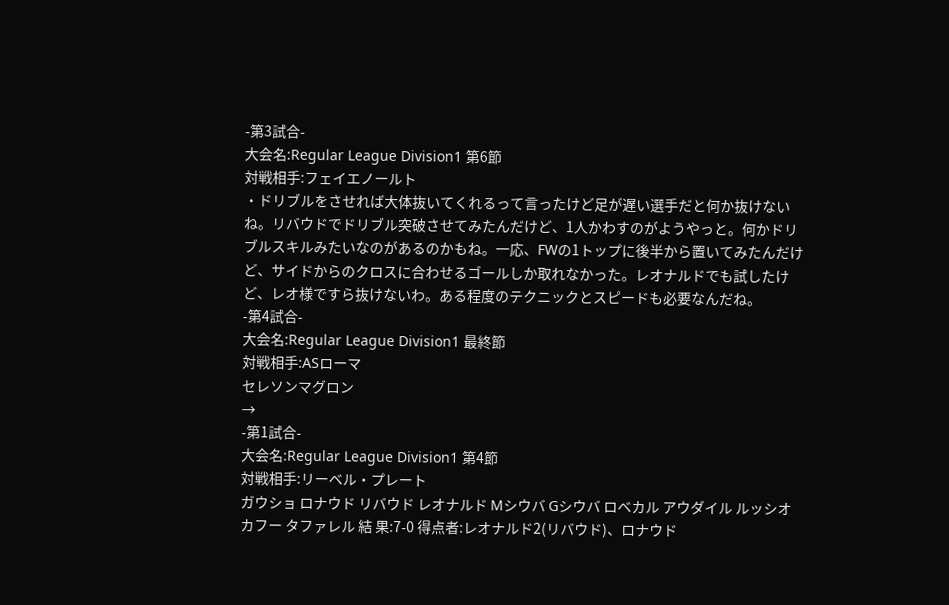-第3試合-
大会名:Regular League Division1 第6節
対戦相手:フェイエノールト
・ドリブルをさせれば大体抜いてくれるって言ったけど足が遅い選手だと何か抜けないね。リバウドでドリブル突破させてみたんだけど、1人かわすのがようやっと。何かドリブルスキルみたいなのがあるのかもね。一応、FWの1トップに後半から置いてみたんだけど、サイドからのクロスに合わせるゴールしか取れなかった。レオナルドでも試したけど、レオ様ですら抜けないわ。ある程度のテクニックとスピードも必要なんだね。
-第4試合-
大会名:Regular League Division1 最終節
対戦相手:ASローマ
セレソンマグロン
→
-第1試合-
大会名:Regular League Division1 第4節
対戦相手:リーベル・プレート
ガウショ ロナウド リバウド レオナルド Mシウバ Gシウバ ロベカル アウダイル ルッシオ カフー タファレル 結 果:7-0 得点者:レオナルド2(リバウド)、ロナウド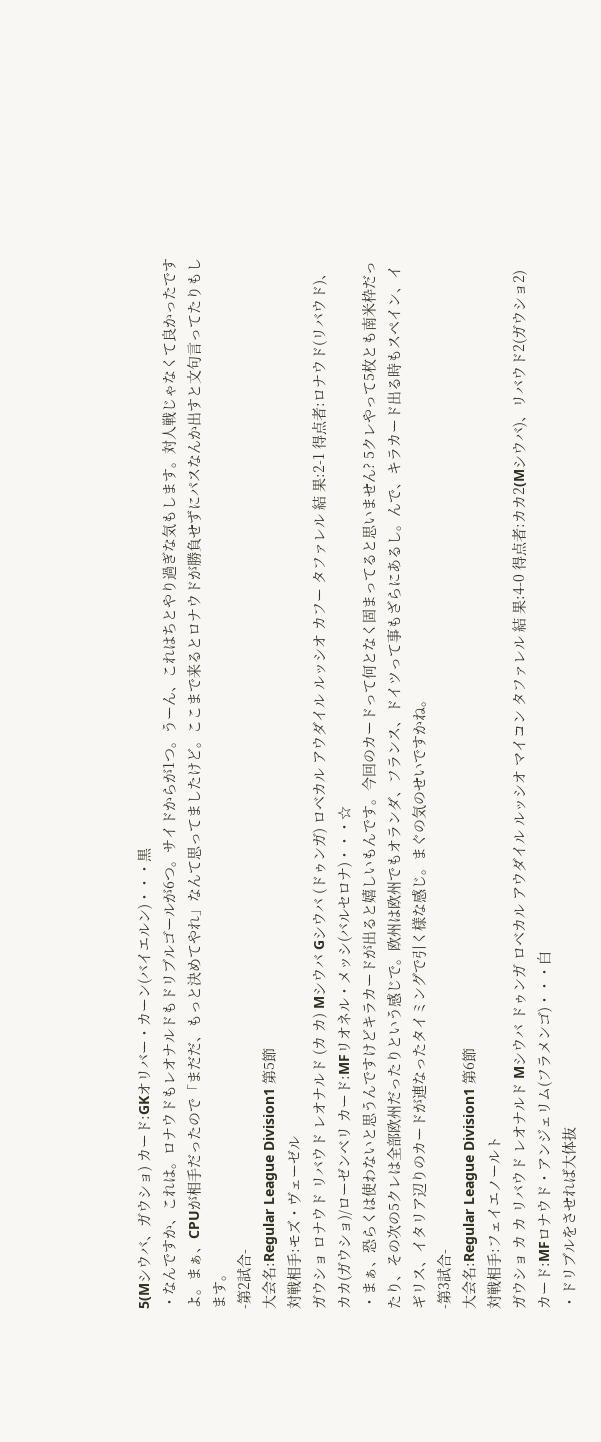5(Mシウバ、ガウショ) カード:GKオリバー・カーン(バイエルン)・・・黒
・なんですか、これは。ロナウドもレオナルドもドリブルゴールが6つ。サイドからが1つ。うーん、これはちとやり過ぎな気もします。対人戦じゃなくて良かったですよ。まぁ、CPUが相手だったので「まだだ、もっと決めてやれ」なんて思ってましたけど。ここまで来るとロナウドが勝負せずにパスなんか出すと文句言ってたりもします。
-第2試合-
大会名:Regular League Division1 第5節
対戦相手:モズ・ヴェーゼル
ガウショ ロナウド リバウド レオナルド (カ カ) Mシウバ Gシウバ (ドゥンガ) ロベカル アウダイル ルッシオ カフー タファレル 結 果:2-1 得点者:ロナウド(リバウド)、カカ(ガウショ)/ローゼンベリ カード:MFリオネル・メッシ(バルセロナ)・・・☆
・まぁ、恐らくは使わないと思うんですけどキラカードが出ると嬉しいもんです。今回のカードって何となく固まってると思いません? 5クレやって5枚とも南米枠だったり、その次の5クレは全部欧州だったりという感じで。欧州は欧州でもオランダ、フランス、ドイツって事もざらにあるし。んで、キラカード出る時もスペイン、イギリス、イタリア辺りのカードが連なったタイミングで引く様な感じ。まぐの気のせいですかね。
-第3試合-
大会名:Regular League Division1 第6節
対戦相手:フェイエノールト
ガウショ カ カ リバウド レオナルド Mシウバ ドゥンガ ロベカル アウダイル ルッシオ マイコン タファレル 結 果:4-0 得点者:カカ2(Mシウバ)、リバウド2(ガウショ2) カード:MFロナウド・アンジェリム(フラメンゴ)・・・白
・ドリブルをさせれば大体抜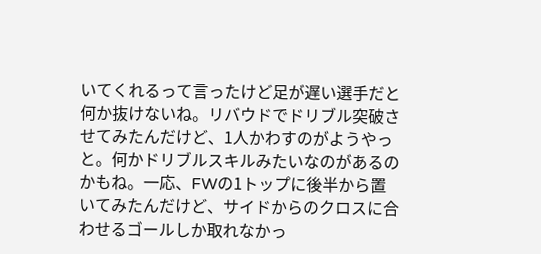いてくれるって言ったけど足が遅い選手だと何か抜けないね。リバウドでドリブル突破させてみたんだけど、1人かわすのがようやっと。何かドリブルスキルみたいなのがあるのかもね。一応、FWの1トップに後半から置いてみたんだけど、サイドからのクロスに合わせるゴールしか取れなかっ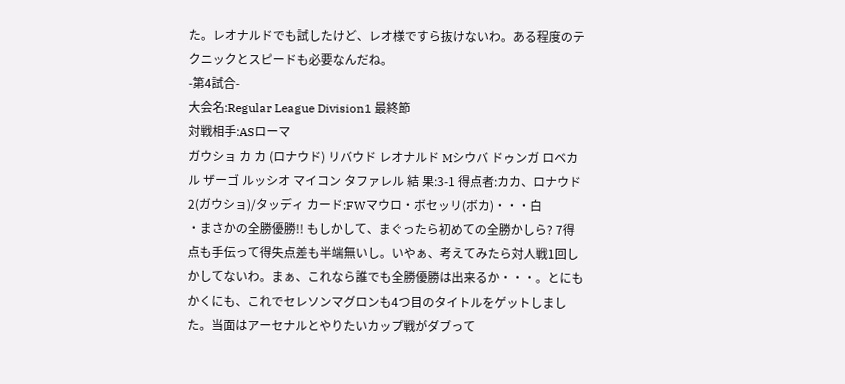た。レオナルドでも試したけど、レオ様ですら抜けないわ。ある程度のテクニックとスピードも必要なんだね。
-第4試合-
大会名:Regular League Division1 最終節
対戦相手:ASローマ
ガウショ カ カ (ロナウド) リバウド レオナルド Mシウバ ドゥンガ ロベカル ザーゴ ルッシオ マイコン タファレル 結 果:3-1 得点者:カカ、ロナウド2(ガウショ)/タッディ カード:FWマウロ・ボセッリ(ボカ)・・・白
・まさかの全勝優勝!! もしかして、まぐったら初めての全勝かしら? 7得点も手伝って得失点差も半端無いし。いやぁ、考えてみたら対人戦1回しかしてないわ。まぁ、これなら誰でも全勝優勝は出来るか・・・。とにもかくにも、これでセレソンマグロンも4つ目のタイトルをゲットしました。当面はアーセナルとやりたいカップ戦がダブって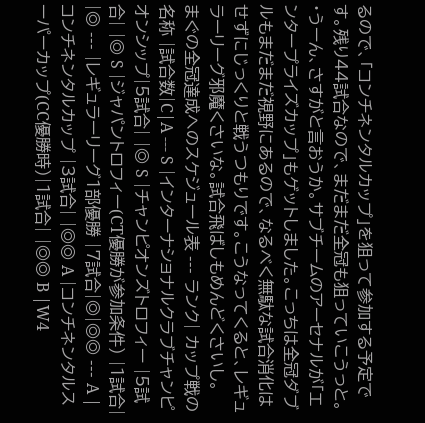るので、「コンチネンタルカップ」を狙って参加する予定です。残り44試合なので、まだまだ全冠も狙っていこうっと。
・うーん、さすがと言おうか。サブチームのアーセナルが「エンタープライズカップ」もゲットしました。こっちは全冠ダブルもまだまだ視野にあるので、なるべく無駄な試合消化はせずにじっくりと戦うつもりです。こうなってくると、レギュラーリーグ邪魔くさいな。試合飛ばしもめんどくさいし。
まぐの全冠達成へのスケジュール表 --- ランク| カップ戦の名称 |試合数|C|A --- S |インターナショナルクラブチャンピオンシップ|5試合| |◎ S |チャンピオンズトロフィー |5試合| |◎ S |ジャパントロフィー(CT優勝が参加条件) |1試合| |◎ --- |レギュラーリーグ1部優勝 |7試合|◎|◎◎ --- A |コンチネンタルカップ |3試合| |◎◎ A |コンチネンタルスーパーカップ(CC優勝時)|1試合| |◎◎ B |W4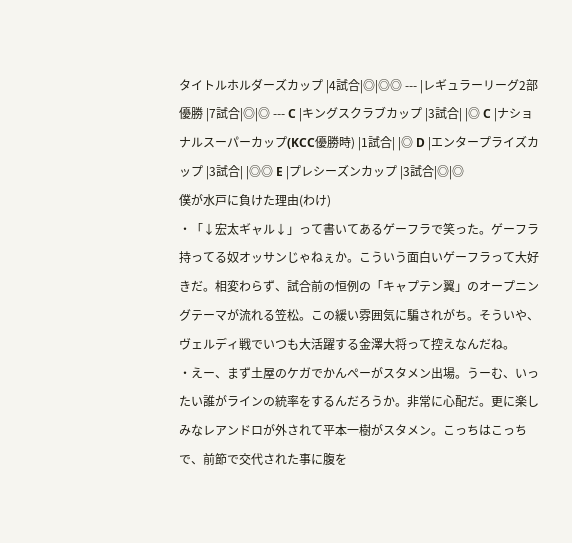タイトルホルダーズカップ |4試合|◎|◎◎ --- |レギュラーリーグ2部優勝 |7試合|◎|◎ --- C |キングスクラブカップ |3試合| |◎ C |ナショナルスーパーカップ(KCC優勝時) |1試合| |◎ D |エンタープライズカップ |3試合| |◎◎ E |プレシーズンカップ |3試合|◎|◎
僕が水戸に負けた理由(わけ)
・「↓宏太ギャル↓」って書いてあるゲーフラで笑った。ゲーフラ持ってる奴オッサンじゃねぇか。こういう面白いゲーフラって大好きだ。相変わらず、試合前の恒例の「キャプテン翼」のオープニングテーマが流れる笠松。この緩い雰囲気に騙されがち。そういや、ヴェルディ戦でいつも大活躍する金澤大将って控えなんだね。
・えー、まず土屋のケガでかんぺーがスタメン出場。うーむ、いったい誰がラインの統率をするんだろうか。非常に心配だ。更に楽しみなレアンドロが外されて平本一樹がスタメン。こっちはこっちで、前節で交代された事に腹を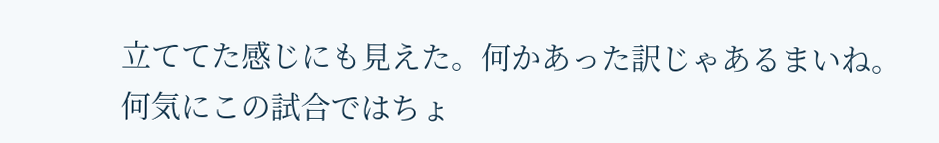立ててた感じにも見えた。何かあった訳じゃあるまいね。何気にこの試合ではちょ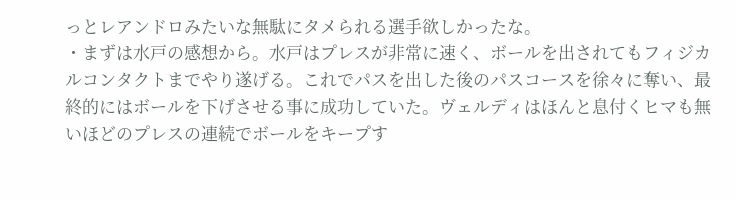っとレアンドロみたいな無駄にタメられる選手欲しかったな。
・まずは水戸の感想から。水戸はプレスが非常に速く、ボールを出されてもフィジカルコンタクトまでやり遂げる。これでパスを出した後のパスコースを徐々に奪い、最終的にはボールを下げさせる事に成功していた。ヴェルディはほんと息付くヒマも無いほどのプレスの連続でボールをキープす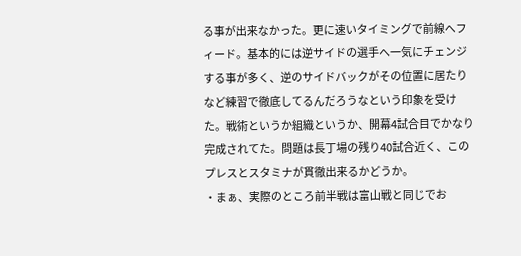る事が出来なかった。更に速いタイミングで前線へフィード。基本的には逆サイドの選手へ一気にチェンジする事が多く、逆のサイドバックがその位置に居たりなど練習で徹底してるんだろうなという印象を受けた。戦術というか組織というか、開幕4試合目でかなり完成されてた。問題は長丁場の残り40試合近く、このプレスとスタミナが貫徹出来るかどうか。
・まぁ、実際のところ前半戦は富山戦と同じでお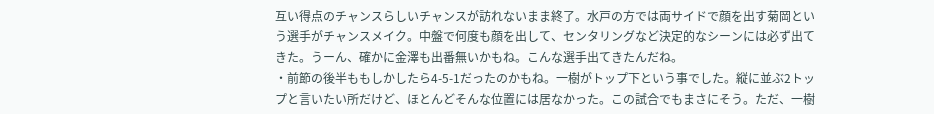互い得点のチャンスらしいチャンスが訪れないまま終了。水戸の方では両サイドで顔を出す菊岡という選手がチャンスメイク。中盤で何度も顔を出して、センタリングなど決定的なシーンには必ず出てきた。うーん、確かに金澤も出番無いかもね。こんな選手出てきたんだね。
・前節の後半ももしかしたら4-5-1だったのかもね。一樹がトップ下という事でした。縦に並ぶ2トップと言いたい所だけど、ほとんどそんな位置には居なかった。この試合でもまさにそう。ただ、一樹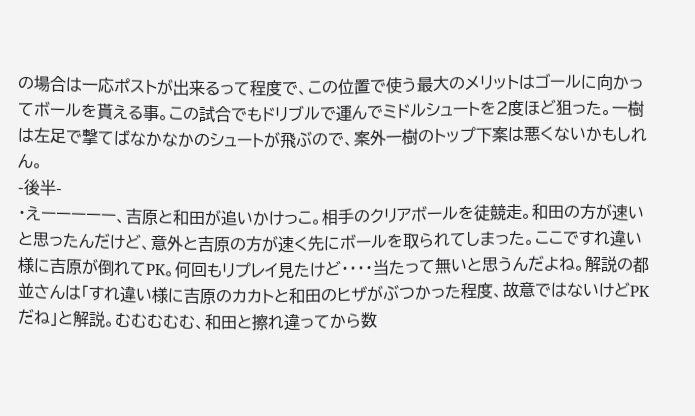の場合は一応ポストが出来るって程度で、この位置で使う最大のメリットはゴールに向かってボールを貰える事。この試合でもドリブルで運んでミドルシュートを2度ほど狙った。一樹は左足で撃てばなかなかのシュートが飛ぶので、案外一樹のトップ下案は悪くないかもしれん。
-後半-
・えーーーーー、吉原と和田が追いかけっこ。相手のクリアボールを徒競走。和田の方が速いと思ったんだけど、意外と吉原の方が速く先にボールを取られてしまった。ここですれ違い様に吉原が倒れてPK。何回もリプレイ見たけど・・・・当たって無いと思うんだよね。解説の都並さんは「すれ違い様に吉原のカカトと和田のヒザがぶつかった程度、故意ではないけどPKだね」と解説。むむむむむ、和田と擦れ違ってから数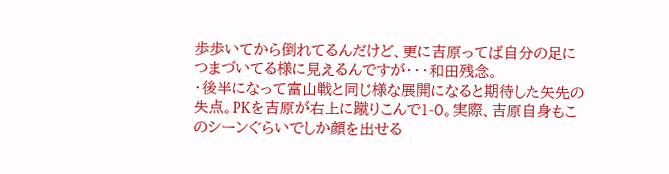歩歩いてから倒れてるんだけど、更に吉原ってば自分の足につまづいてる様に見えるんですが・・・和田残念。
・後半になって富山戦と同じ様な展開になると期待した矢先の失点。PKを吉原が右上に蹴りこんで1-0。実際、吉原自身もこのシーンぐらいでしか顔を出せる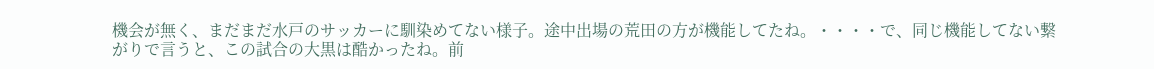機会が無く、まだまだ水戸のサッカーに馴染めてない様子。途中出場の荒田の方が機能してたね。・・・・で、同じ機能してない繋がりで言うと、この試合の大黒は酷かったね。前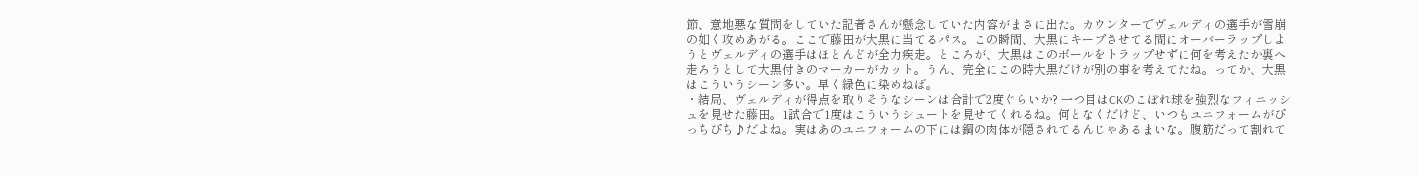節、意地悪な質問をしていた記者さんが懸念していた内容がまさに出た。カウンターでヴェルディの選手が雪崩の如く攻めあがる。ここで藤田が大黒に当てるパス。この瞬間、大黒にキープさせてる間にオーバーラップしようとヴェルディの選手はほとんどが全力疾走。ところが、大黒はこのボールをトラップせずに何を考えたか裏へ走ろうとして大黒付きのマーカーがカット。うん、完全にこの時大黒だけが別の事を考えてたね。ってか、大黒はこういうシーン多い。早く緑色に染めねば。
・結局、ヴェルディが得点を取りそうなシーンは合計で2度ぐらいか? 一つ目はCKのこぼれ球を強烈なフィニッシュを見せた藤田。1試合で1度はこういうシュートを見せてくれるね。何となくだけど、いつもユニフォームがぴっちぴち♪だよね。実はあのユニフォームの下には鋼の肉体が隠されてるんじゃあるまいな。腹筋だって割れて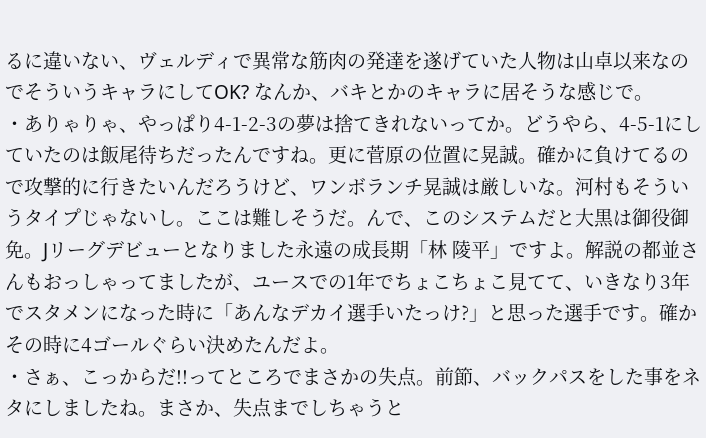るに違いない、ヴェルディで異常な筋肉の発達を遂げていた人物は山卓以来なのでそういうキャラにしてOK? なんか、バキとかのキャラに居そうな感じで。
・ありゃりゃ、やっぱり4-1-2-3の夢は捨てきれないってか。どうやら、4-5-1にしていたのは飯尾待ちだったんですね。更に菅原の位置に晃誠。確かに負けてるので攻撃的に行きたいんだろうけど、ワンボランチ晃誠は厳しいな。河村もそういうタイプじゃないし。ここは難しそうだ。んで、このシステムだと大黒は御役御免。Jリーグデビューとなりました永遠の成長期「林 陵平」ですよ。解説の都並さんもおっしゃってましたが、ユースでの1年でちょこちょこ見てて、いきなり3年でスタメンになった時に「あんなデカイ選手いたっけ?」と思った選手です。確かその時に4ゴールぐらい決めたんだよ。
・さぁ、こっからだ!!ってところでまさかの失点。前節、バックパスをした事をネタにしましたね。まさか、失点までしちゃうと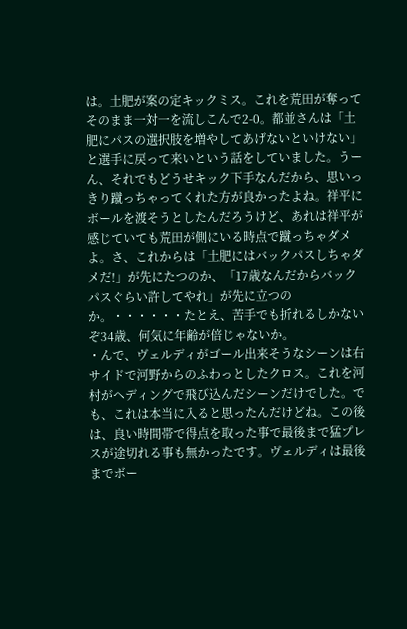は。土肥が案の定キックミス。これを荒田が奪ってそのまま一対一を流しこんで2-0。都並さんは「土肥にパスの選択肢を増やしてあげないといけない」と選手に戻って来いという話をしていました。うーん、それでもどうせキック下手なんだから、思いっきり蹴っちゃってくれた方が良かったよね。祥平にボールを渡そうとしたんだろうけど、あれは祥平が感じていても荒田が側にいる時点で蹴っちゃダメよ。さ、これからは「土肥にはバックパスしちゃダメだ!」が先にたつのか、「17歳なんだからバックパスぐらい許してやれ」が先に立つのか。・・・・・・たとえ、苦手でも折れるしかないぞ34歳、何気に年齢が倍じゃないか。
・んで、ヴェルディがゴール出来そうなシーンは右サイドで河野からのふわっとしたクロス。これを河村がヘディングで飛び込んだシーンだけでした。でも、これは本当に入ると思ったんだけどね。この後は、良い時間帯で得点を取った事で最後まで猛プレスが途切れる事も無かったです。ヴェルディは最後までボー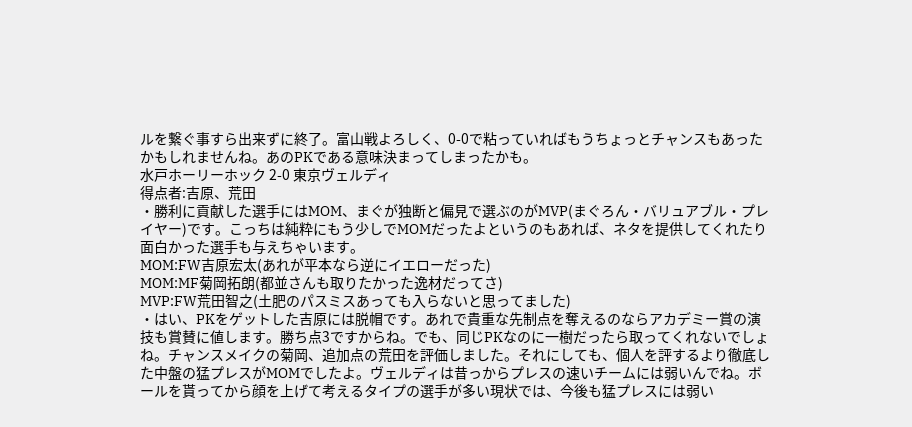ルを繋ぐ事すら出来ずに終了。富山戦よろしく、0-0で粘っていればもうちょっとチャンスもあったかもしれませんね。あのPKである意味決まってしまったかも。
水戸ホーリーホック 2-0 東京ヴェルディ
得点者:吉原、荒田
・勝利に貢献した選手にはMOM、まぐが独断と偏見で選ぶのがMVP(まぐろん・バリュアブル・プレイヤー)です。こっちは純粋にもう少しでMOMだったよというのもあれば、ネタを提供してくれたり面白かった選手も与えちゃいます。
MOM:FW吉原宏太(あれが平本なら逆にイエローだった)
MOM:MF菊岡拓朗(都並さんも取りたかった逸材だってさ)
MVP:FW荒田智之(土肥のパスミスあっても入らないと思ってました)
・はい、PKをゲットした吉原には脱帽です。あれで貴重な先制点を奪えるのならアカデミー賞の演技も賞賛に値します。勝ち点3ですからね。でも、同じPKなのに一樹だったら取ってくれないでしょね。チャンスメイクの菊岡、追加点の荒田を評価しました。それにしても、個人を評するより徹底した中盤の猛プレスがMOMでしたよ。ヴェルディは昔っからプレスの速いチームには弱いんでね。ボールを貰ってから顔を上げて考えるタイプの選手が多い現状では、今後も猛プレスには弱い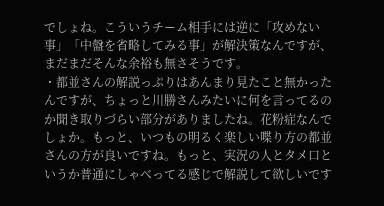でしょね。こういうチーム相手には逆に「攻めない事」「中盤を省略してみる事」が解決策なんですが、まだまだそんな余裕も無さそうです。
・都並さんの解説っぷりはあんまり見たこと無かったんですが、ちょっと川勝さんみたいに何を言ってるのか聞き取りづらい部分がありましたね。花粉症なんでしょか。もっと、いつもの明るく楽しい喋り方の都並さんの方が良いですね。もっと、実況の人とタメ口というか普通にしゃべってる感じで解説して欲しいです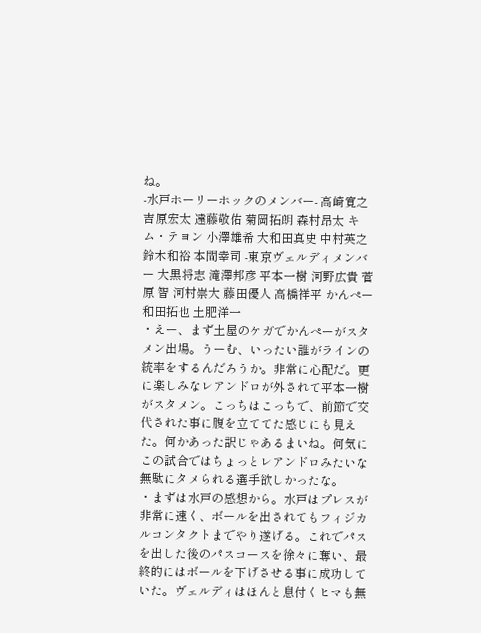ね。
-水戸ホーリーホックのメンバー- 高崎寛之 吉原宏太 遠藤敬佑 菊岡拓朗 森村昂太 キム・テヨン 小澤雄希 大和田真史 中村英之 鈴木和裕 本間幸司 -東京ヴェルディメンバー 大黒将志 滝澤邦彦 平本一樹 河野広貴 菅原 智 河村崇大 藤田優人 高橋祥平 かんぺー 和田拓也 土肥洋一
・えー、まず土屋のケガでかんぺーがスタメン出場。うーむ、いったい誰がラインの統率をするんだろうか。非常に心配だ。更に楽しみなレアンドロが外されて平本一樹がスタメン。こっちはこっちで、前節で交代された事に腹を立ててた感じにも見えた。何かあった訳じゃあるまいね。何気にこの試合ではちょっとレアンドロみたいな無駄にタメられる選手欲しかったな。
・まずは水戸の感想から。水戸はプレスが非常に速く、ボールを出されてもフィジカルコンタクトまでやり遂げる。これでパスを出した後のパスコースを徐々に奪い、最終的にはボールを下げさせる事に成功していた。ヴェルディはほんと息付くヒマも無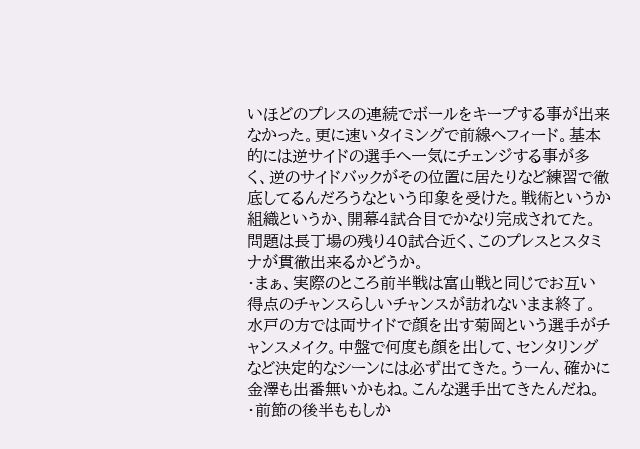いほどのプレスの連続でボールをキープする事が出来なかった。更に速いタイミングで前線へフィード。基本的には逆サイドの選手へ一気にチェンジする事が多く、逆のサイドバックがその位置に居たりなど練習で徹底してるんだろうなという印象を受けた。戦術というか組織というか、開幕4試合目でかなり完成されてた。問題は長丁場の残り40試合近く、このプレスとスタミナが貫徹出来るかどうか。
・まぁ、実際のところ前半戦は富山戦と同じでお互い得点のチャンスらしいチャンスが訪れないまま終了。水戸の方では両サイドで顔を出す菊岡という選手がチャンスメイク。中盤で何度も顔を出して、センタリングなど決定的なシーンには必ず出てきた。うーん、確かに金澤も出番無いかもね。こんな選手出てきたんだね。
・前節の後半ももしか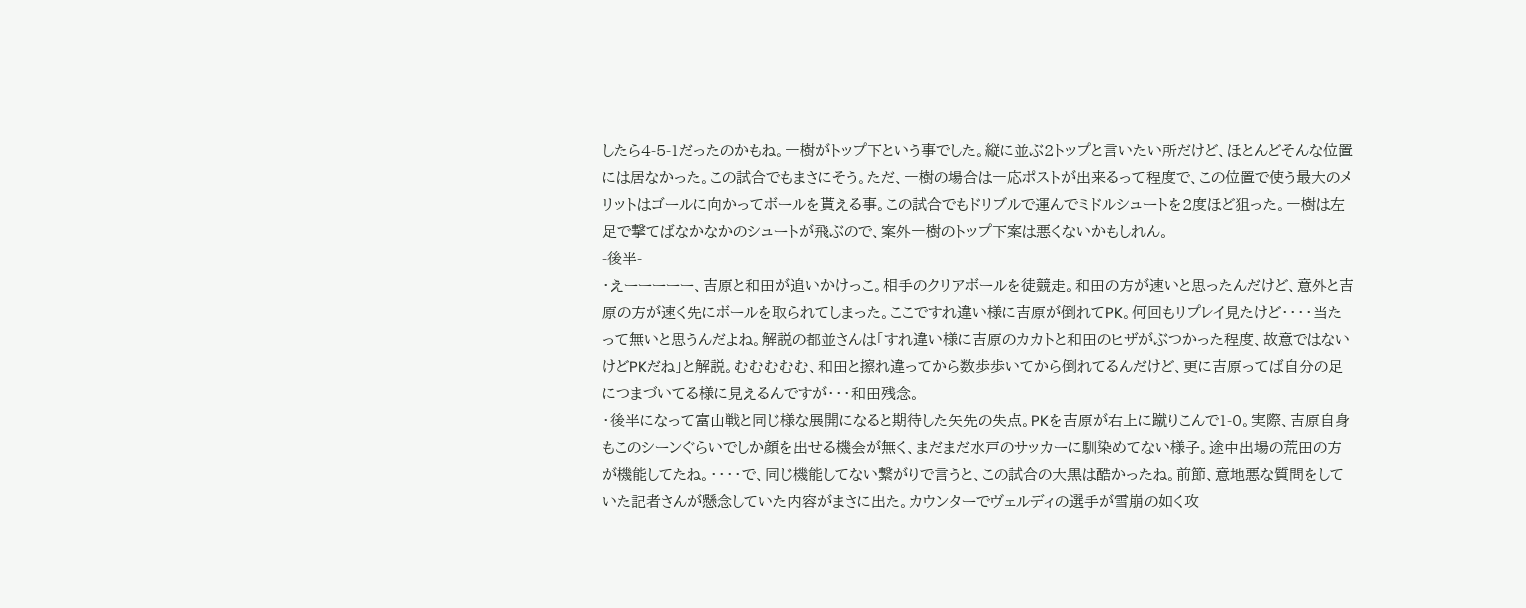したら4-5-1だったのかもね。一樹がトップ下という事でした。縦に並ぶ2トップと言いたい所だけど、ほとんどそんな位置には居なかった。この試合でもまさにそう。ただ、一樹の場合は一応ポストが出来るって程度で、この位置で使う最大のメリットはゴールに向かってボールを貰える事。この試合でもドリブルで運んでミドルシュートを2度ほど狙った。一樹は左足で撃てばなかなかのシュートが飛ぶので、案外一樹のトップ下案は悪くないかもしれん。
-後半-
・えーーーーー、吉原と和田が追いかけっこ。相手のクリアボールを徒競走。和田の方が速いと思ったんだけど、意外と吉原の方が速く先にボールを取られてしまった。ここですれ違い様に吉原が倒れてPK。何回もリプレイ見たけど・・・・当たって無いと思うんだよね。解説の都並さんは「すれ違い様に吉原のカカトと和田のヒザがぶつかった程度、故意ではないけどPKだね」と解説。むむむむむ、和田と擦れ違ってから数歩歩いてから倒れてるんだけど、更に吉原ってば自分の足につまづいてる様に見えるんですが・・・和田残念。
・後半になって富山戦と同じ様な展開になると期待した矢先の失点。PKを吉原が右上に蹴りこんで1-0。実際、吉原自身もこのシーンぐらいでしか顔を出せる機会が無く、まだまだ水戸のサッカーに馴染めてない様子。途中出場の荒田の方が機能してたね。・・・・で、同じ機能してない繋がりで言うと、この試合の大黒は酷かったね。前節、意地悪な質問をしていた記者さんが懸念していた内容がまさに出た。カウンターでヴェルディの選手が雪崩の如く攻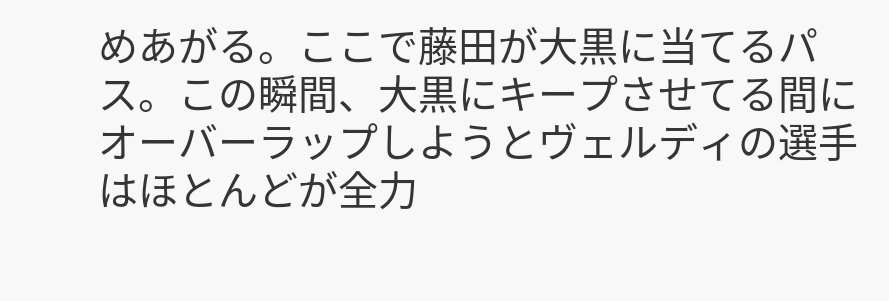めあがる。ここで藤田が大黒に当てるパス。この瞬間、大黒にキープさせてる間にオーバーラップしようとヴェルディの選手はほとんどが全力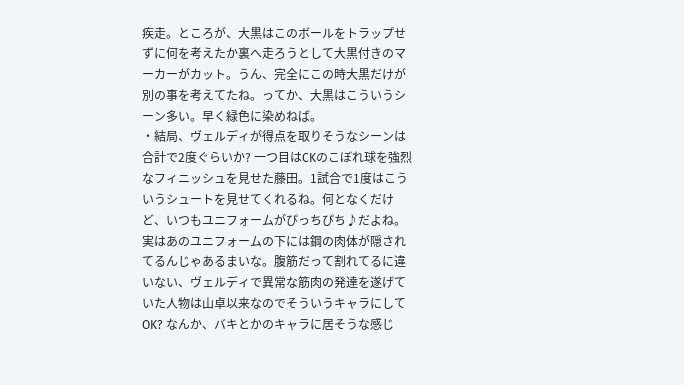疾走。ところが、大黒はこのボールをトラップせずに何を考えたか裏へ走ろうとして大黒付きのマーカーがカット。うん、完全にこの時大黒だけが別の事を考えてたね。ってか、大黒はこういうシーン多い。早く緑色に染めねば。
・結局、ヴェルディが得点を取りそうなシーンは合計で2度ぐらいか? 一つ目はCKのこぼれ球を強烈なフィニッシュを見せた藤田。1試合で1度はこういうシュートを見せてくれるね。何となくだけど、いつもユニフォームがぴっちぴち♪だよね。実はあのユニフォームの下には鋼の肉体が隠されてるんじゃあるまいな。腹筋だって割れてるに違いない、ヴェルディで異常な筋肉の発達を遂げていた人物は山卓以来なのでそういうキャラにしてOK? なんか、バキとかのキャラに居そうな感じ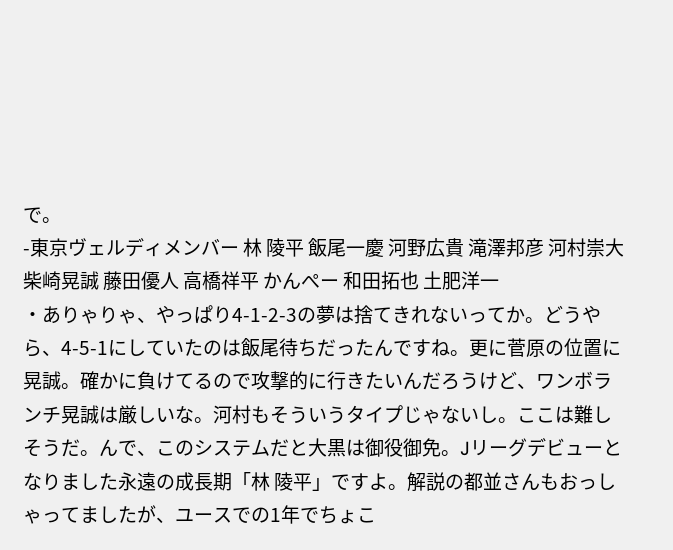で。
-東京ヴェルディメンバー 林 陵平 飯尾一慶 河野広貴 滝澤邦彦 河村崇大 柴崎晃誠 藤田優人 高橋祥平 かんぺー 和田拓也 土肥洋一
・ありゃりゃ、やっぱり4-1-2-3の夢は捨てきれないってか。どうやら、4-5-1にしていたのは飯尾待ちだったんですね。更に菅原の位置に晃誠。確かに負けてるので攻撃的に行きたいんだろうけど、ワンボランチ晃誠は厳しいな。河村もそういうタイプじゃないし。ここは難しそうだ。んで、このシステムだと大黒は御役御免。Jリーグデビューとなりました永遠の成長期「林 陵平」ですよ。解説の都並さんもおっしゃってましたが、ユースでの1年でちょこ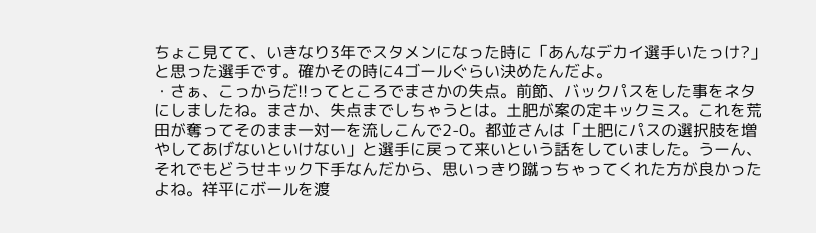ちょこ見てて、いきなり3年でスタメンになった時に「あんなデカイ選手いたっけ?」と思った選手です。確かその時に4ゴールぐらい決めたんだよ。
・さぁ、こっからだ!!ってところでまさかの失点。前節、バックパスをした事をネタにしましたね。まさか、失点までしちゃうとは。土肥が案の定キックミス。これを荒田が奪ってそのまま一対一を流しこんで2-0。都並さんは「土肥にパスの選択肢を増やしてあげないといけない」と選手に戻って来いという話をしていました。うーん、それでもどうせキック下手なんだから、思いっきり蹴っちゃってくれた方が良かったよね。祥平にボールを渡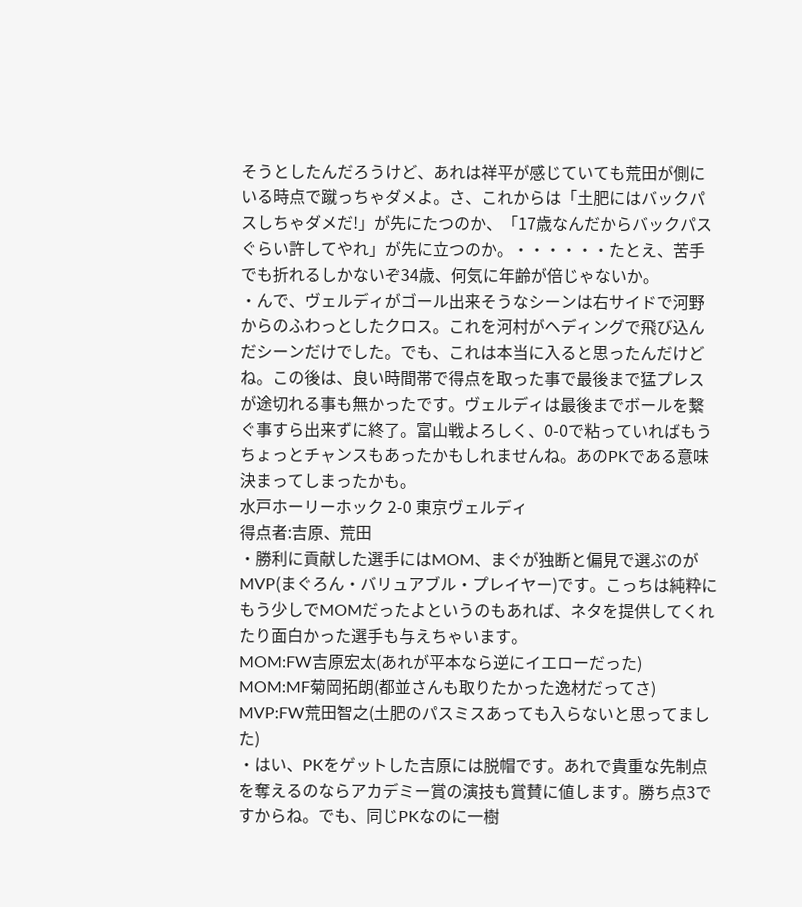そうとしたんだろうけど、あれは祥平が感じていても荒田が側にいる時点で蹴っちゃダメよ。さ、これからは「土肥にはバックパスしちゃダメだ!」が先にたつのか、「17歳なんだからバックパスぐらい許してやれ」が先に立つのか。・・・・・・たとえ、苦手でも折れるしかないぞ34歳、何気に年齢が倍じゃないか。
・んで、ヴェルディがゴール出来そうなシーンは右サイドで河野からのふわっとしたクロス。これを河村がヘディングで飛び込んだシーンだけでした。でも、これは本当に入ると思ったんだけどね。この後は、良い時間帯で得点を取った事で最後まで猛プレスが途切れる事も無かったです。ヴェルディは最後までボールを繋ぐ事すら出来ずに終了。富山戦よろしく、0-0で粘っていればもうちょっとチャンスもあったかもしれませんね。あのPKである意味決まってしまったかも。
水戸ホーリーホック 2-0 東京ヴェルディ
得点者:吉原、荒田
・勝利に貢献した選手にはMOM、まぐが独断と偏見で選ぶのがMVP(まぐろん・バリュアブル・プレイヤー)です。こっちは純粋にもう少しでMOMだったよというのもあれば、ネタを提供してくれたり面白かった選手も与えちゃいます。
MOM:FW吉原宏太(あれが平本なら逆にイエローだった)
MOM:MF菊岡拓朗(都並さんも取りたかった逸材だってさ)
MVP:FW荒田智之(土肥のパスミスあっても入らないと思ってました)
・はい、PKをゲットした吉原には脱帽です。あれで貴重な先制点を奪えるのならアカデミー賞の演技も賞賛に値します。勝ち点3ですからね。でも、同じPKなのに一樹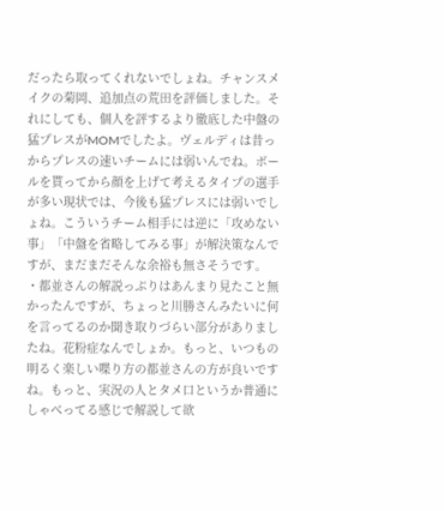だったら取ってくれないでしょね。チャンスメイクの菊岡、追加点の荒田を評価しました。それにしても、個人を評するより徹底した中盤の猛プレスがMOMでしたよ。ヴェルディは昔っからプレスの速いチームには弱いんでね。ボールを貰ってから顔を上げて考えるタイプの選手が多い現状では、今後も猛プレスには弱いでしょね。こういうチーム相手には逆に「攻めない事」「中盤を省略してみる事」が解決策なんですが、まだまだそんな余裕も無さそうです。
・都並さんの解説っぷりはあんまり見たこと無かったんですが、ちょっと川勝さんみたいに何を言ってるのか聞き取りづらい部分がありましたね。花粉症なんでしょか。もっと、いつもの明るく楽しい喋り方の都並さんの方が良いですね。もっと、実況の人とタメ口というか普通にしゃべってる感じで解説して欲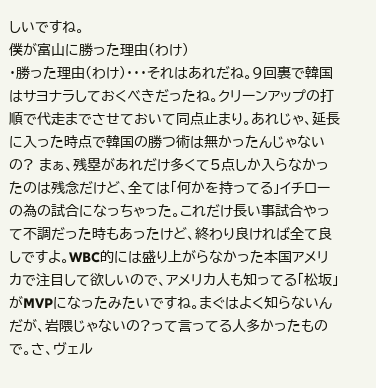しいですね。
僕が富山に勝った理由(わけ)
・勝った理由(わけ)・・・それはあれだね。9回裏で韓国はサヨナラしておくべきだったね。クリーンアップの打順で代走までさせておいて同点止まり。あれじゃ、延長に入った時点で韓国の勝つ術は無かったんじゃないの? まぁ、残塁があれだけ多くて5点しか入らなかったのは残念だけど、全ては「何かを持ってる」イチローの為の試合になっちゃった。これだけ長い事試合やって不調だった時もあったけど、終わり良ければ全て良しですよ。WBC的には盛り上がらなかった本国アメリカで注目して欲しいので、アメリカ人も知ってる「松坂」がMVPになったみたいですね。まぐはよく知らないんだが、岩隈じゃないの?って言ってる人多かったもので。さ、ヴェル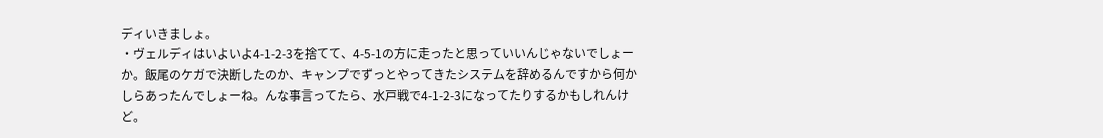ディいきましょ。
・ヴェルディはいよいよ4-1-2-3を捨てて、4-5-1の方に走ったと思っていいんじゃないでしょーか。飯尾のケガで決断したのか、キャンプでずっとやってきたシステムを辞めるんですから何かしらあったんでしょーね。んな事言ってたら、水戸戦で4-1-2-3になってたりするかもしれんけど。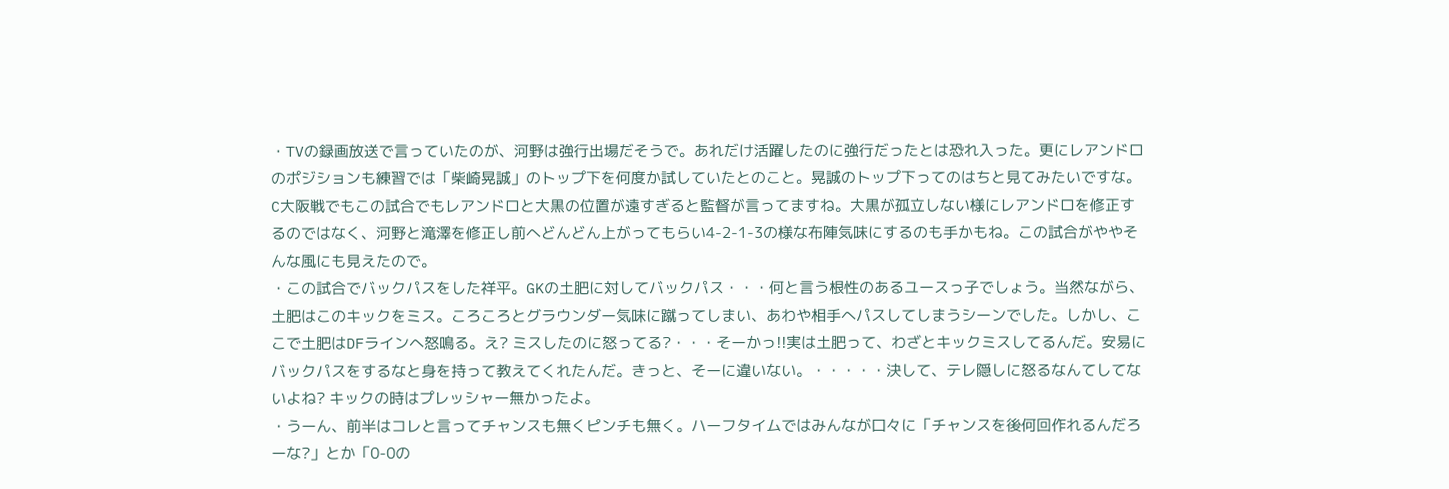・TVの録画放送で言っていたのが、河野は強行出場だそうで。あれだけ活躍したのに強行だったとは恐れ入った。更にレアンドロのポジションも練習では「柴崎晃誠」のトップ下を何度か試していたとのこと。晃誠のトップ下ってのはちと見てみたいですな。C大阪戦でもこの試合でもレアンドロと大黒の位置が遠すぎると監督が言ってますね。大黒が孤立しない様にレアンドロを修正するのではなく、河野と滝澤を修正し前へどんどん上がってもらい4-2-1-3の様な布陣気味にするのも手かもね。この試合がややそんな風にも見えたので。
・この試合でバックパスをした祥平。GKの土肥に対してバックパス・・・何と言う根性のあるユースっ子でしょう。当然ながら、土肥はこのキックをミス。ころころとグラウンダー気味に蹴ってしまい、あわや相手へパスしてしまうシーンでした。しかし、ここで土肥はDFラインへ怒鳴る。え? ミスしたのに怒ってる?・・・そーかっ!!実は土肥って、わざとキックミスしてるんだ。安易にバックパスをするなと身を持って教えてくれたんだ。きっと、そーに違いない。・・・・・決して、テレ隠しに怒るなんてしてないよね? キックの時はプレッシャー無かったよ。
・うーん、前半はコレと言ってチャンスも無くピンチも無く。ハーフタイムではみんなが口々に「チャンスを後何回作れるんだろーな?」とか「0-0の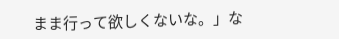まま行って欲しくないな。」な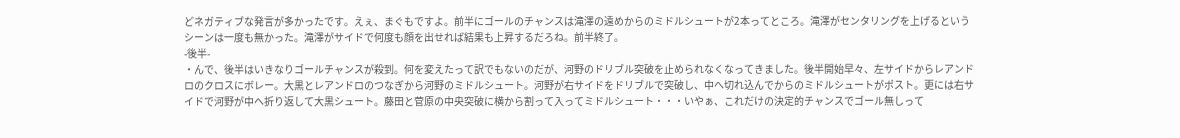どネガティブな発言が多かったです。えぇ、まぐもですよ。前半にゴールのチャンスは滝澤の遠めからのミドルシュートが2本ってところ。滝澤がセンタリングを上げるというシーンは一度も無かった。滝澤がサイドで何度も顔を出せれば結果も上昇するだろね。前半終了。
-後半-
・んで、後半はいきなりゴールチャンスが殺到。何を変えたって訳でもないのだが、河野のドリブル突破を止められなくなってきました。後半開始早々、左サイドからレアンドロのクロスにボレー。大黒とレアンドロのつなぎから河野のミドルシュート。河野が右サイドをドリブルで突破し、中へ切れ込んでからのミドルシュートがポスト。更には右サイドで河野が中へ折り返して大黒シュート。藤田と菅原の中央突破に横から割って入ってミドルシュート・・・いやぁ、これだけの決定的チャンスでゴール無しって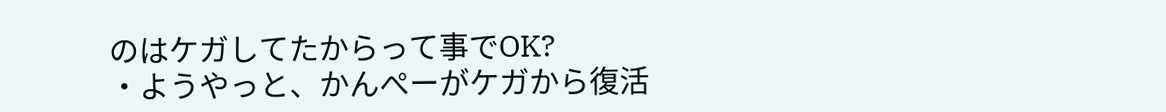のはケガしてたからって事でOK?
・ようやっと、かんぺーがケガから復活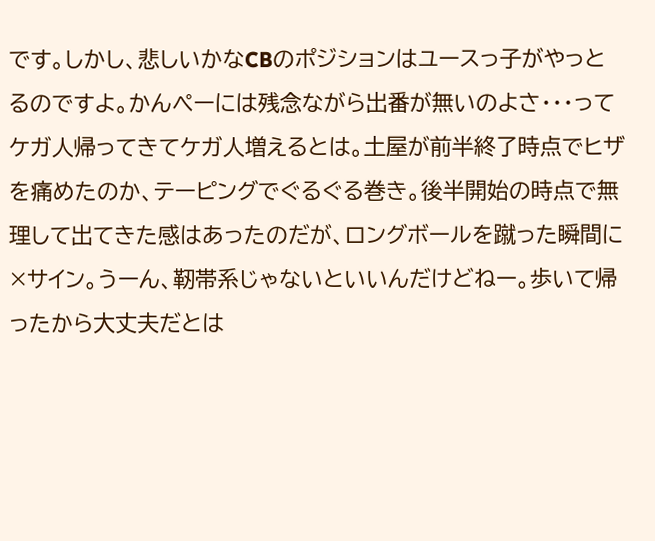です。しかし、悲しいかなCBのポジションはユースっ子がやっとるのですよ。かんぺーには残念ながら出番が無いのよさ・・・ってケガ人帰ってきてケガ人増えるとは。土屋が前半終了時点でヒザを痛めたのか、テーピングでぐるぐる巻き。後半開始の時点で無理して出てきた感はあったのだが、ロングボールを蹴った瞬間に×サイン。うーん、靭帯系じゃないといいんだけどねー。歩いて帰ったから大丈夫だとは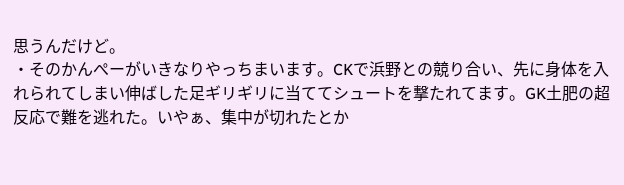思うんだけど。
・そのかんぺーがいきなりやっちまいます。CKで浜野との競り合い、先に身体を入れられてしまい伸ばした足ギリギリに当ててシュートを撃たれてます。GK土肥の超反応で難を逃れた。いやぁ、集中が切れたとか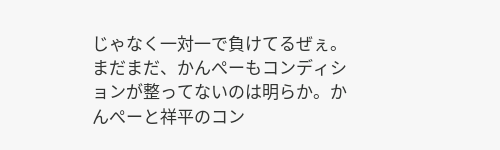じゃなく一対一で負けてるぜぇ。まだまだ、かんぺーもコンディションが整ってないのは明らか。かんぺーと祥平のコン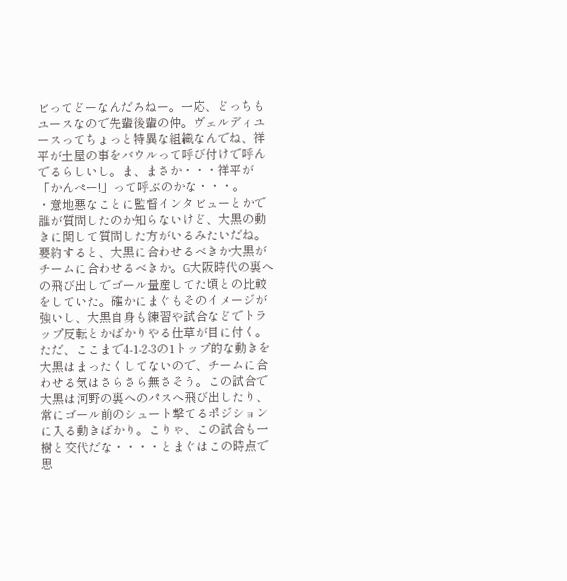ビってどーなんだろねー。一応、どっちもユースなので先輩後輩の仲。ヴェルディユースってちょっと特異な組織なんでね、祥平が土屋の事をバウルって呼び付けで呼んでるらしいし。ま、まさか・・・祥平が「かんぺー!」って呼ぶのかな・・・。
・意地悪なことに監督インタビューとかで誰が質問したのか知らないけど、大黒の動きに関して質問した方がいるみたいだね。要約すると、大黒に合わせるべきか大黒がチームに合わせるべきか。G大阪時代の裏への飛び出しでゴール量産してた頃との比較をしていた。確かにまぐもそのイメージが強いし、大黒自身も練習や試合などでトラップ反転とかばかりやる仕草が目に付く。ただ、ここまで4-1-2-3の1トップ的な動きを大黒はまったくしてないので、チームに合わせる気はさらさら無さそう。この試合で大黒は河野の裏へのパスへ飛び出したり、常にゴール前のシュート撃てるポジションに入る動きばかり。こりゃ、この試合も一樹と交代だな・・・・とまぐはこの時点で思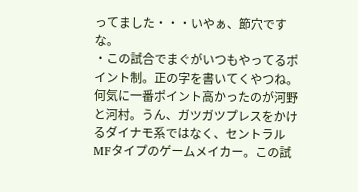ってました・・・いやぁ、節穴ですな。
・この試合でまぐがいつもやってるポイント制。正の字を書いてくやつね。何気に一番ポイント高かったのが河野と河村。うん、ガツガツプレスをかけるダイナモ系ではなく、セントラルMFタイプのゲームメイカー。この試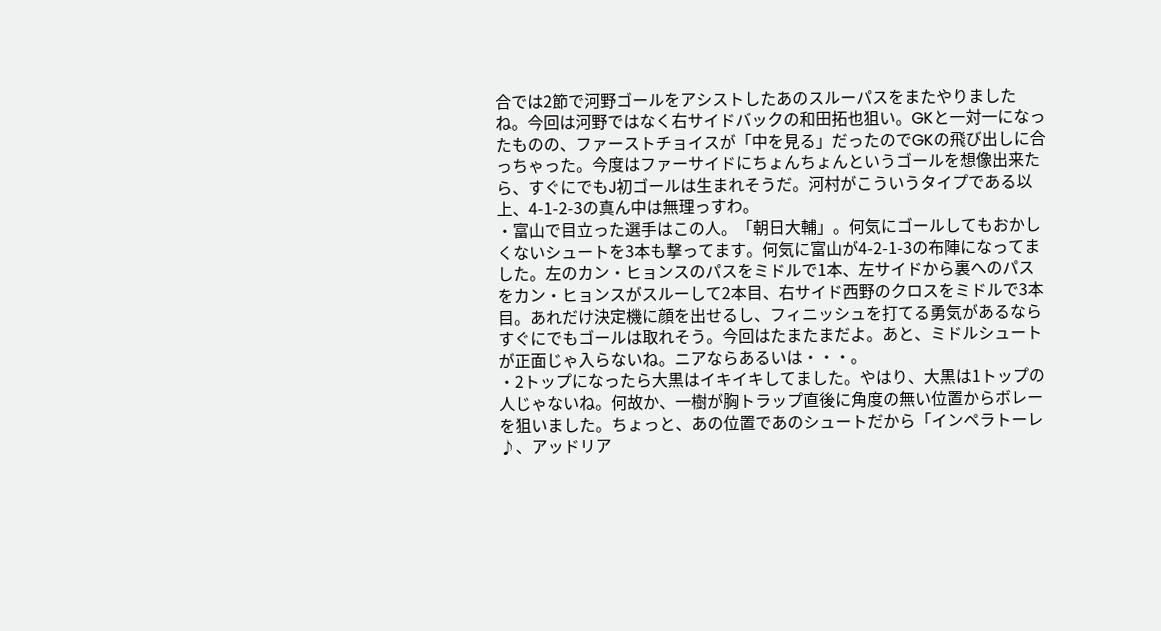合では2節で河野ゴールをアシストしたあのスルーパスをまたやりましたね。今回は河野ではなく右サイドバックの和田拓也狙い。GKと一対一になったものの、ファーストチョイスが「中を見る」だったのでGKの飛び出しに合っちゃった。今度はファーサイドにちょんちょんというゴールを想像出来たら、すぐにでもJ初ゴールは生まれそうだ。河村がこういうタイプである以上、4-1-2-3の真ん中は無理っすわ。
・富山で目立った選手はこの人。「朝日大輔」。何気にゴールしてもおかしくないシュートを3本も撃ってます。何気に富山が4-2-1-3の布陣になってました。左のカン・ヒョンスのパスをミドルで1本、左サイドから裏へのパスをカン・ヒョンスがスルーして2本目、右サイド西野のクロスをミドルで3本目。あれだけ決定機に顔を出せるし、フィニッシュを打てる勇気があるならすぐにでもゴールは取れそう。今回はたまたまだよ。あと、ミドルシュートが正面じゃ入らないね。ニアならあるいは・・・。
・2トップになったら大黒はイキイキしてました。やはり、大黒は1トップの人じゃないね。何故か、一樹が胸トラップ直後に角度の無い位置からボレーを狙いました。ちょっと、あの位置であのシュートだから「インペラトーレ♪、アッドリア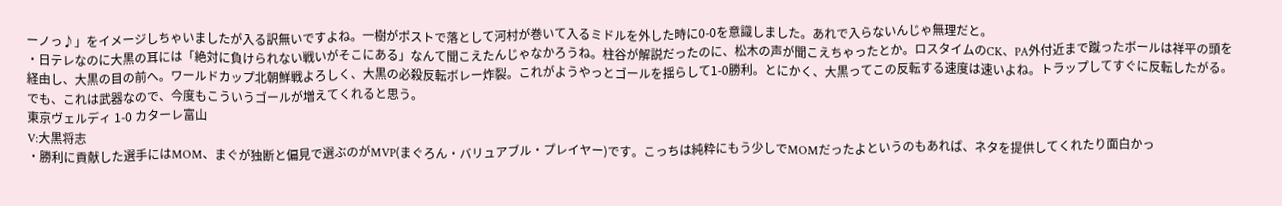ーノっ♪」をイメージしちゃいましたが入る訳無いですよね。一樹がポストで落として河村が巻いて入るミドルを外した時に0-0を意識しました。あれで入らないんじゃ無理だと。
・日テレなのに大黒の耳には「絶対に負けられない戦いがそこにある」なんて聞こえたんじゃなかろうね。柱谷が解説だったのに、松木の声が聞こえちゃったとか。ロスタイムのCK、PA外付近まで蹴ったボールは祥平の頭を経由し、大黒の目の前へ。ワールドカップ北朝鮮戦よろしく、大黒の必殺反転ボレー炸裂。これがようやっとゴールを揺らして1-0勝利。とにかく、大黒ってこの反転する速度は速いよね。トラップしてすぐに反転したがる。でも、これは武器なので、今度もこういうゴールが増えてくれると思う。
東京ヴェルディ 1-0 カターレ富山
V:大黒将志
・勝利に貢献した選手にはMOM、まぐが独断と偏見で選ぶのがMVP(まぐろん・バリュアブル・プレイヤー)です。こっちは純粋にもう少しでMOMだったよというのもあれば、ネタを提供してくれたり面白かっ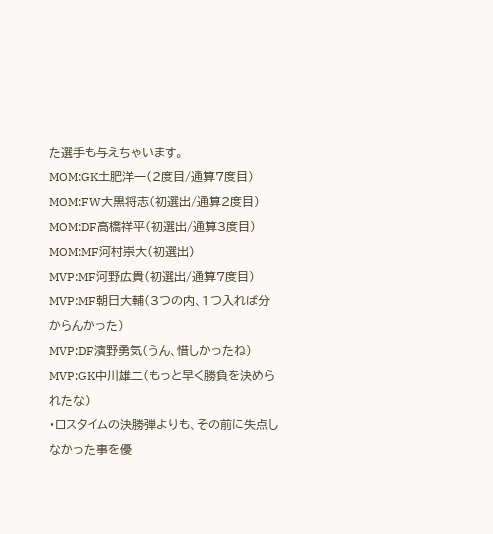た選手も与えちゃいます。
MOM:GK土肥洋一(2度目/通算7度目)
MOM:FW大黒将志(初選出/通算2度目)
MOM:DF高橋祥平(初選出/通算3度目)
MOM:MF河村崇大(初選出)
MVP:MF河野広貴(初選出/通算7度目)
MVP:MF朝日大輔(3つの内、1つ入れば分からんかった)
MVP:DF濱野勇気(うん、惜しかったね)
MVP:GK中川雄二(もっと早く勝負を決められたな)
・ロスタイムの決勝弾よりも、その前に失点しなかった事を優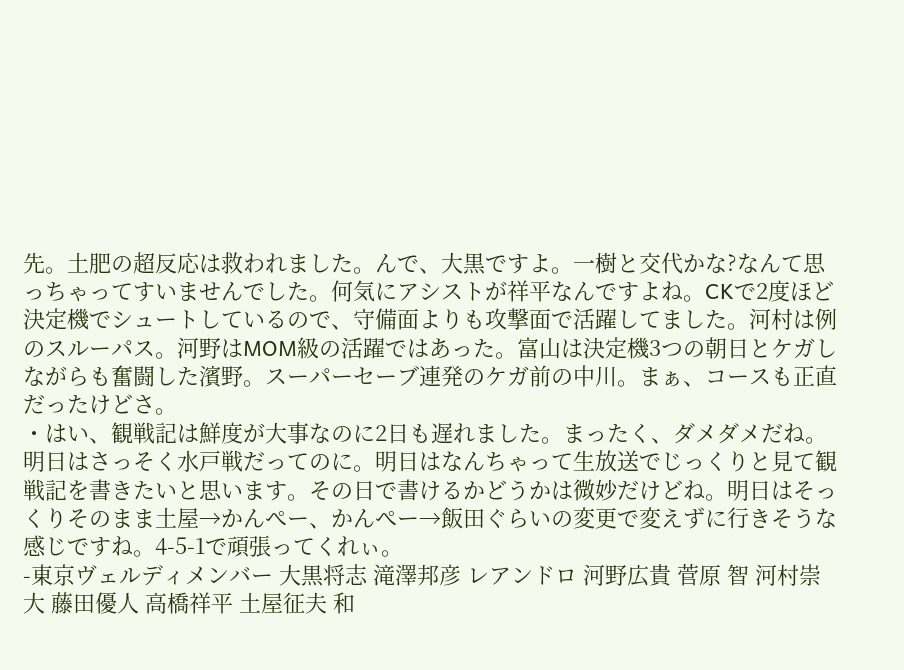先。土肥の超反応は救われました。んで、大黒ですよ。一樹と交代かな?なんて思っちゃってすいませんでした。何気にアシストが祥平なんですよね。CKで2度ほど決定機でシュートしているので、守備面よりも攻撃面で活躍してました。河村は例のスルーパス。河野はMOM級の活躍ではあった。富山は決定機3つの朝日とケガしながらも奮闘した濱野。スーパーセーブ連発のケガ前の中川。まぁ、コースも正直だったけどさ。
・はい、観戦記は鮮度が大事なのに2日も遅れました。まったく、ダメダメだね。明日はさっそく水戸戦だってのに。明日はなんちゃって生放送でじっくりと見て観戦記を書きたいと思います。その日で書けるかどうかは微妙だけどね。明日はそっくりそのまま土屋→かんぺー、かんぺー→飯田ぐらいの変更で変えずに行きそうな感じですね。4-5-1で頑張ってくれぃ。
-東京ヴェルディメンバー 大黒将志 滝澤邦彦 レアンドロ 河野広貴 菅原 智 河村崇大 藤田優人 高橋祥平 土屋征夫 和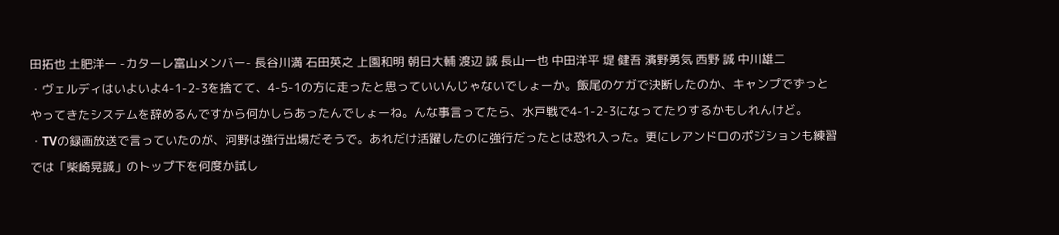田拓也 土肥洋一 -カターレ富山メンバー- 長谷川満 石田英之 上園和明 朝日大輔 渡辺 誠 長山一也 中田洋平 堤 健吾 濱野勇気 西野 誠 中川雄二
・ヴェルディはいよいよ4-1-2-3を捨てて、4-5-1の方に走ったと思っていいんじゃないでしょーか。飯尾のケガで決断したのか、キャンプでずっとやってきたシステムを辞めるんですから何かしらあったんでしょーね。んな事言ってたら、水戸戦で4-1-2-3になってたりするかもしれんけど。
・TVの録画放送で言っていたのが、河野は強行出場だそうで。あれだけ活躍したのに強行だったとは恐れ入った。更にレアンドロのポジションも練習では「柴崎晃誠」のトップ下を何度か試し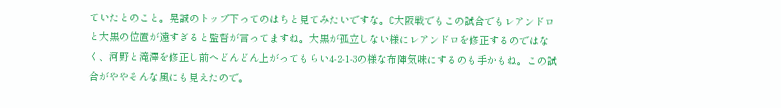ていたとのこと。晃誠のトップ下ってのはちと見てみたいですな。C大阪戦でもこの試合でもレアンドロと大黒の位置が遠すぎると監督が言ってますね。大黒が孤立しない様にレアンドロを修正するのではなく、河野と滝澤を修正し前へどんどん上がってもらい4-2-1-3の様な布陣気味にするのも手かもね。この試合がややそんな風にも見えたので。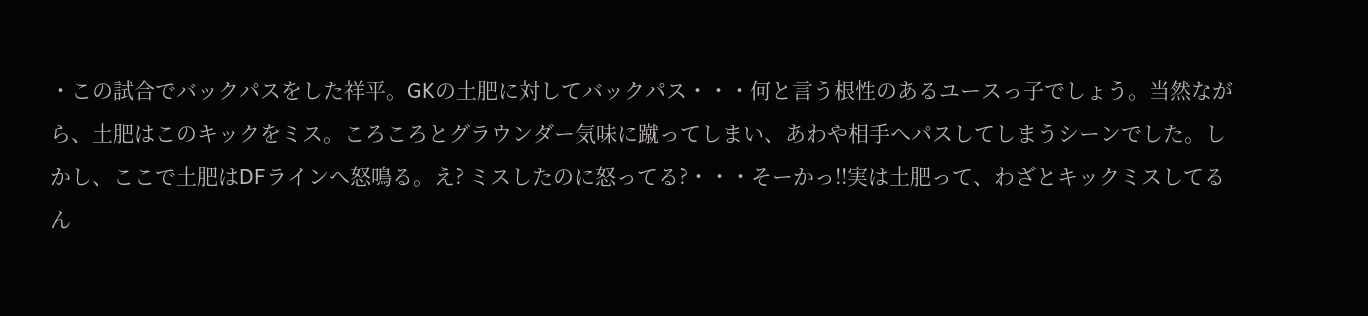・この試合でバックパスをした祥平。GKの土肥に対してバックパス・・・何と言う根性のあるユースっ子でしょう。当然ながら、土肥はこのキックをミス。ころころとグラウンダー気味に蹴ってしまい、あわや相手へパスしてしまうシーンでした。しかし、ここで土肥はDFラインへ怒鳴る。え? ミスしたのに怒ってる?・・・そーかっ!!実は土肥って、わざとキックミスしてるん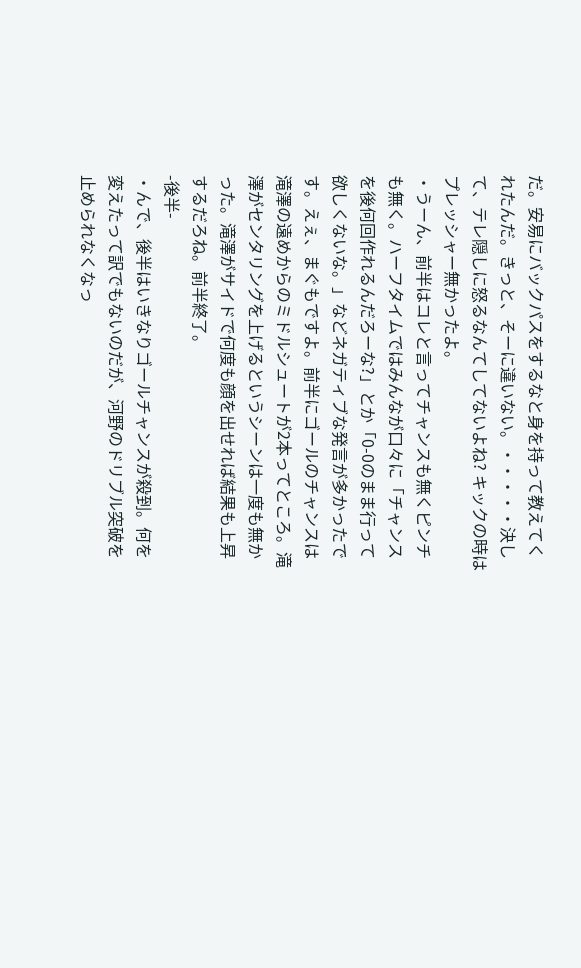だ。安易にバックパスをするなと身を持って教えてくれたんだ。きっと、そーに違いない。・・・・・決して、テレ隠しに怒るなんてしてないよね? キックの時はプレッシャー無かったよ。
・うーん、前半はコレと言ってチャンスも無くピンチも無く。ハーフタイムではみんなが口々に「チャンスを後何回作れるんだろーな?」とか「0-0のまま行って欲しくないな。」などネガティブな発言が多かったです。えぇ、まぐもですよ。前半にゴールのチャンスは滝澤の遠めからのミドルシュートが2本ってところ。滝澤がセンタリングを上げるというシーンは一度も無かった。滝澤がサイドで何度も顔を出せれば結果も上昇するだろね。前半終了。
-後半-
・んで、後半はいきなりゴールチャンスが殺到。何を変えたって訳でもないのだが、河野のドリブル突破を止められなくなっ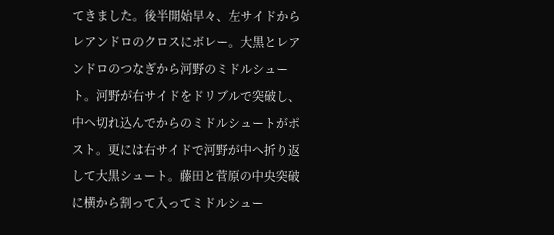てきました。後半開始早々、左サイドからレアンドロのクロスにボレー。大黒とレアンドロのつなぎから河野のミドルシュート。河野が右サイドをドリブルで突破し、中へ切れ込んでからのミドルシュートがポスト。更には右サイドで河野が中へ折り返して大黒シュート。藤田と菅原の中央突破に横から割って入ってミドルシュー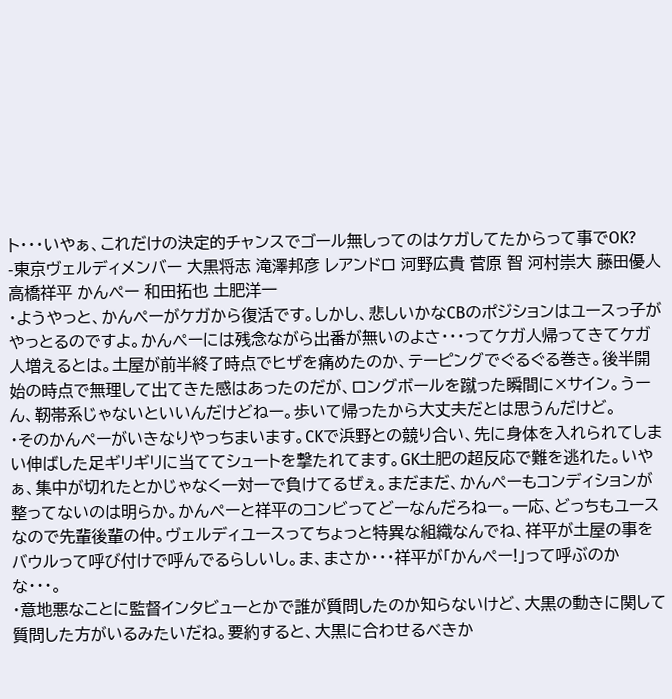ト・・・いやぁ、これだけの決定的チャンスでゴール無しってのはケガしてたからって事でOK?
-東京ヴェルディメンバー 大黒将志 滝澤邦彦 レアンドロ 河野広貴 菅原 智 河村崇大 藤田優人 高橋祥平 かんぺー 和田拓也 土肥洋一
・ようやっと、かんぺーがケガから復活です。しかし、悲しいかなCBのポジションはユースっ子がやっとるのですよ。かんぺーには残念ながら出番が無いのよさ・・・ってケガ人帰ってきてケガ人増えるとは。土屋が前半終了時点でヒザを痛めたのか、テーピングでぐるぐる巻き。後半開始の時点で無理して出てきた感はあったのだが、ロングボールを蹴った瞬間に×サイン。うーん、靭帯系じゃないといいんだけどねー。歩いて帰ったから大丈夫だとは思うんだけど。
・そのかんぺーがいきなりやっちまいます。CKで浜野との競り合い、先に身体を入れられてしまい伸ばした足ギリギリに当ててシュートを撃たれてます。GK土肥の超反応で難を逃れた。いやぁ、集中が切れたとかじゃなく一対一で負けてるぜぇ。まだまだ、かんぺーもコンディションが整ってないのは明らか。かんぺーと祥平のコンビってどーなんだろねー。一応、どっちもユースなので先輩後輩の仲。ヴェルディユースってちょっと特異な組織なんでね、祥平が土屋の事をバウルって呼び付けで呼んでるらしいし。ま、まさか・・・祥平が「かんぺー!」って呼ぶのかな・・・。
・意地悪なことに監督インタビューとかで誰が質問したのか知らないけど、大黒の動きに関して質問した方がいるみたいだね。要約すると、大黒に合わせるべきか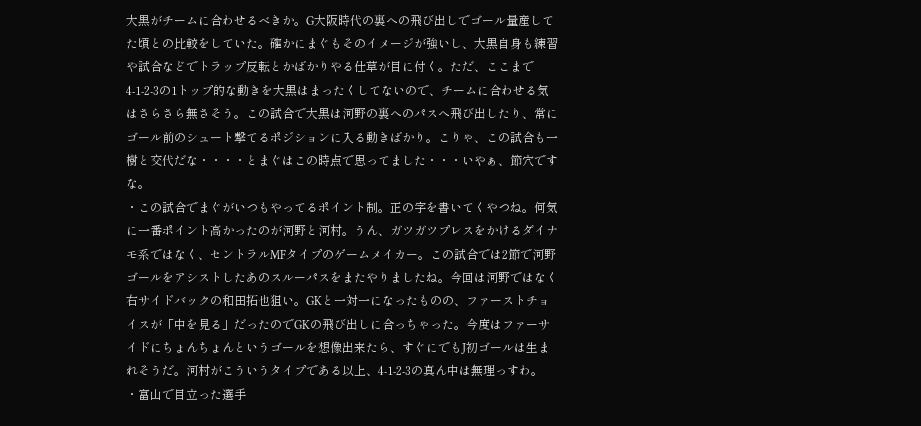大黒がチームに合わせるべきか。G大阪時代の裏への飛び出しでゴール量産してた頃との比較をしていた。確かにまぐもそのイメージが強いし、大黒自身も練習や試合などでトラップ反転とかばかりやる仕草が目に付く。ただ、ここまで4-1-2-3の1トップ的な動きを大黒はまったくしてないので、チームに合わせる気はさらさら無さそう。この試合で大黒は河野の裏へのパスへ飛び出したり、常にゴール前のシュート撃てるポジションに入る動きばかり。こりゃ、この試合も一樹と交代だな・・・・とまぐはこの時点で思ってました・・・いやぁ、節穴ですな。
・この試合でまぐがいつもやってるポイント制。正の字を書いてくやつね。何気に一番ポイント高かったのが河野と河村。うん、ガツガツプレスをかけるダイナモ系ではなく、セントラルMFタイプのゲームメイカー。この試合では2節で河野ゴールをアシストしたあのスルーパスをまたやりましたね。今回は河野ではなく右サイドバックの和田拓也狙い。GKと一対一になったものの、ファーストチョイスが「中を見る」だったのでGKの飛び出しに合っちゃった。今度はファーサイドにちょんちょんというゴールを想像出来たら、すぐにでもJ初ゴールは生まれそうだ。河村がこういうタイプである以上、4-1-2-3の真ん中は無理っすわ。
・富山で目立った選手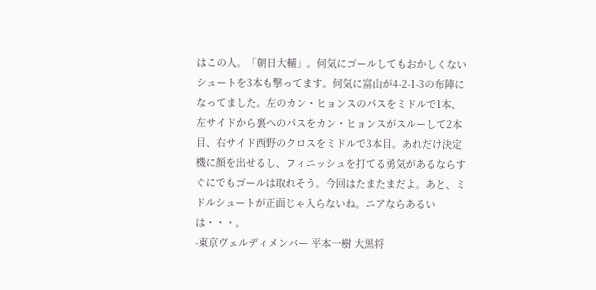はこの人。「朝日大輔」。何気にゴールしてもおかしくないシュートを3本も撃ってます。何気に富山が4-2-1-3の布陣になってました。左のカン・ヒョンスのパスをミドルで1本、左サイドから裏へのパスをカン・ヒョンスがスルーして2本目、右サイド西野のクロスをミドルで3本目。あれだけ決定機に顔を出せるし、フィニッシュを打てる勇気があるならすぐにでもゴールは取れそう。今回はたまたまだよ。あと、ミドルシュートが正面じゃ入らないね。ニアならあるいは・・・。
-東京ヴェルディメンバー 平本一樹 大黒将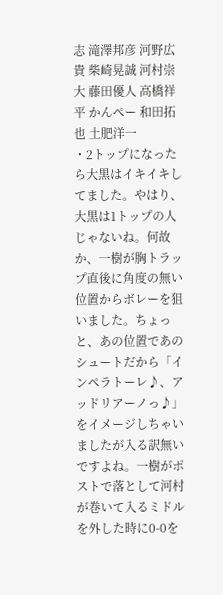志 滝澤邦彦 河野広貴 柴崎晃誠 河村崇大 藤田優人 高橋祥平 かんぺー 和田拓也 土肥洋一
・2トップになったら大黒はイキイキしてました。やはり、大黒は1トップの人じゃないね。何故か、一樹が胸トラップ直後に角度の無い位置からボレーを狙いました。ちょっと、あの位置であのシュートだから「インペラトーレ♪、アッドリアーノっ♪」をイメージしちゃいましたが入る訳無いですよね。一樹がポストで落として河村が巻いて入るミドルを外した時に0-0を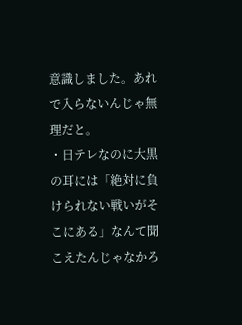意識しました。あれで入らないんじゃ無理だと。
・日テレなのに大黒の耳には「絶対に負けられない戦いがそこにある」なんて聞こえたんじゃなかろ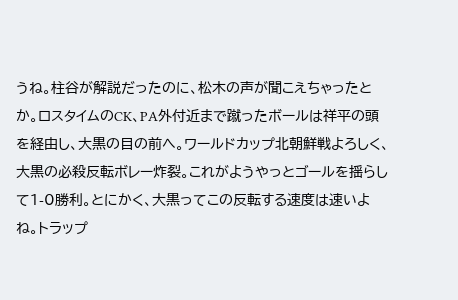うね。柱谷が解説だったのに、松木の声が聞こえちゃったとか。ロスタイムのCK、PA外付近まで蹴ったボールは祥平の頭を経由し、大黒の目の前へ。ワールドカップ北朝鮮戦よろしく、大黒の必殺反転ボレー炸裂。これがようやっとゴールを揺らして1-0勝利。とにかく、大黒ってこの反転する速度は速いよね。トラップ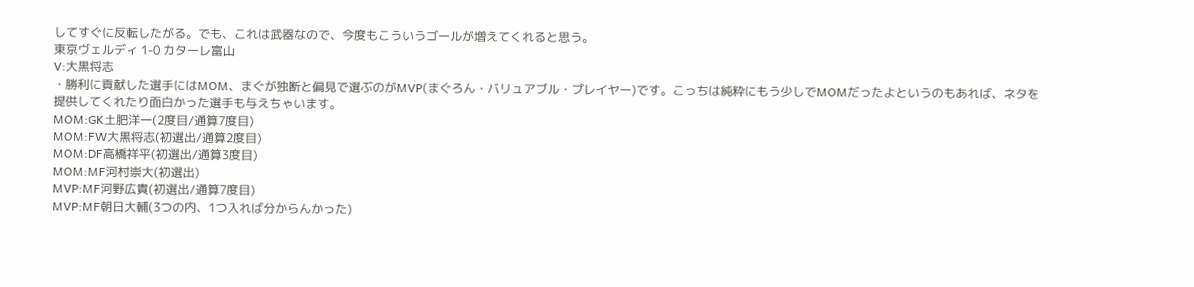してすぐに反転したがる。でも、これは武器なので、今度もこういうゴールが増えてくれると思う。
東京ヴェルディ 1-0 カターレ富山
V:大黒将志
・勝利に貢献した選手にはMOM、まぐが独断と偏見で選ぶのがMVP(まぐろん・バリュアブル・プレイヤー)です。こっちは純粋にもう少しでMOMだったよというのもあれば、ネタを提供してくれたり面白かった選手も与えちゃいます。
MOM:GK土肥洋一(2度目/通算7度目)
MOM:FW大黒将志(初選出/通算2度目)
MOM:DF高橋祥平(初選出/通算3度目)
MOM:MF河村崇大(初選出)
MVP:MF河野広貴(初選出/通算7度目)
MVP:MF朝日大輔(3つの内、1つ入れば分からんかった)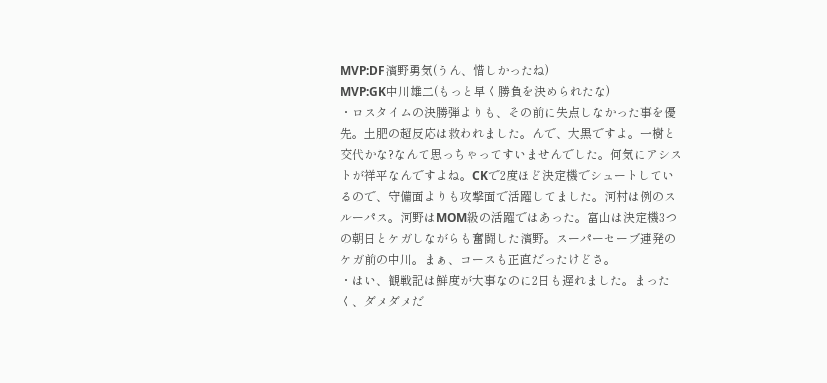MVP:DF濱野勇気(うん、惜しかったね)
MVP:GK中川雄二(もっと早く勝負を決められたな)
・ロスタイムの決勝弾よりも、その前に失点しなかった事を優先。土肥の超反応は救われました。んで、大黒ですよ。一樹と交代かな?なんて思っちゃってすいませんでした。何気にアシストが祥平なんですよね。CKで2度ほど決定機でシュートしているので、守備面よりも攻撃面で活躍してました。河村は例のスルーパス。河野はMOM級の活躍ではあった。富山は決定機3つの朝日とケガしながらも奮闘した濱野。スーパーセーブ連発のケガ前の中川。まぁ、コースも正直だったけどさ。
・はい、観戦記は鮮度が大事なのに2日も遅れました。まったく、ダメダメだ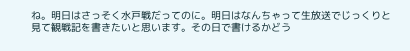ね。明日はさっそく水戸戦だってのに。明日はなんちゃって生放送でじっくりと見て観戦記を書きたいと思います。その日で書けるかどう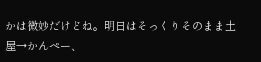かは微妙だけどね。明日はそっくりそのまま土屋→かんぺー、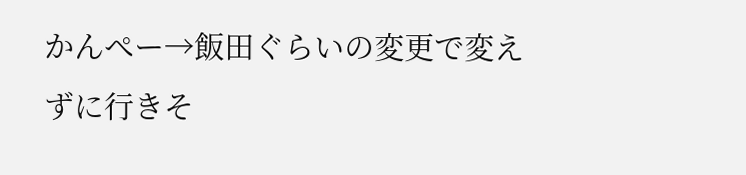かんぺー→飯田ぐらいの変更で変えずに行きそ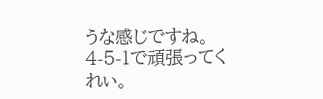うな感じですね。4-5-1で頑張ってくれぃ。